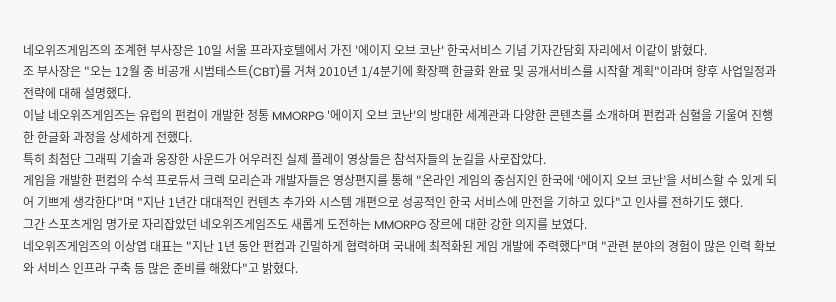네오위즈게임즈의 조계현 부사장은 10일 서울 프라자호텔에서 가진 '에이지 오브 코난' 한국서비스 기념 기자간담회 자리에서 이같이 밝혔다.
조 부사장은 "오는 12월 중 비공개 시범테스트(CBT)를 거쳐 2010년 1/4분기에 확장팩 한글화 완료 및 공개서비스를 시작할 계획"이라며 향후 사업일정과 전략에 대해 설명했다.
이날 네오위즈게임즈는 유럽의 펀컴이 개발한 정통 MMORPG '에이지 오브 코난'의 방대한 세계관과 다양한 콘텐츠를 소개하며 펀컴과 심혈을 기울여 진행한 한글화 과정을 상세하게 전했다.
특히 최첨단 그래픽 기술과 웅장한 사운드가 어우러진 실제 플레이 영상들은 참석자들의 눈길을 사로잡았다.
게임을 개발한 펀컴의 수석 프로듀서 크렉 모리슨과 개발자들은 영상편지를 통해 "온라인 게임의 중심지인 한국에 ‘에이지 오브 코난’을 서비스할 수 있게 되어 기쁘게 생각한다"며 "지난 1년간 대대적인 컨텐츠 추가와 시스템 개편으로 성공적인 한국 서비스에 만전을 기하고 있다"고 인사를 전하기도 했다.
그간 스포츠게임 명가로 자리잡았던 네오위즈게임즈도 새롭게 도전하는 MMORPG 장르에 대한 강한 의지를 보였다.
네오위즈게임즈의 이상엽 대표는 "지난 1년 동안 펀컴과 긴밀하게 협력하며 국내에 최적화된 게임 개발에 주력했다"며 "관련 분야의 경험이 많은 인력 확보와 서비스 인프라 구축 등 많은 준비를 해왔다"고 밝혔다.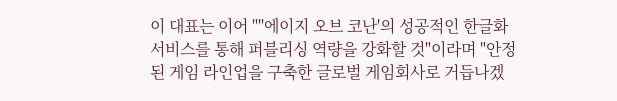이 대표는 이어 "''에이지 오브 코난'의 성공적인 한글화 서비스를 통해 퍼블리싱 역량을 강화할 것"이라며 "안정된 게임 라인업을 구축한 글로벌 게임회사로 거듭나겠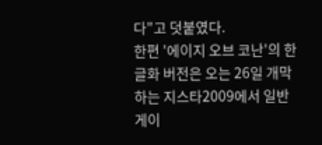다"고 덧붙였다.
한편 '에이지 오브 코난'의 한글화 버전은 오는 26일 개막하는 지스타2009에서 일반 게이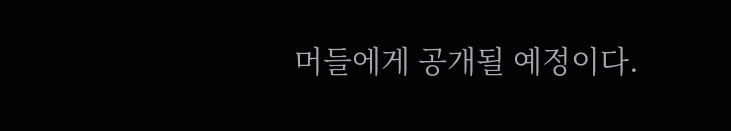머들에게 공개될 예정이다.